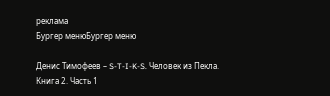реклама
Бургер менюБургер меню

Денис Тимофеев – S-T-I-K-S. Человек из Пекла. Книга 2. Часть 1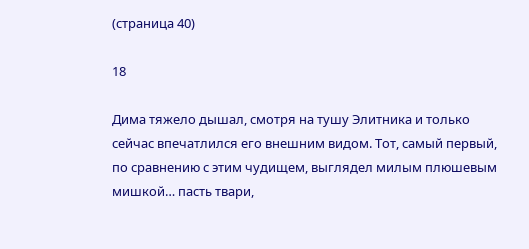(страница 40)

18

Дима тяжело дышал, смотря на тушу Элитника и только сейчас впечатлился его внешним видом. Тот, самый первый, по сравнению с этим чудищем, выглядел милым плюшевым мишкой… пасть твари,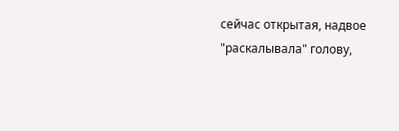сейчас открытая, надвое "раскалывала" голову,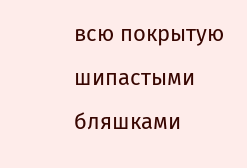всю покрытую шипастыми бляшками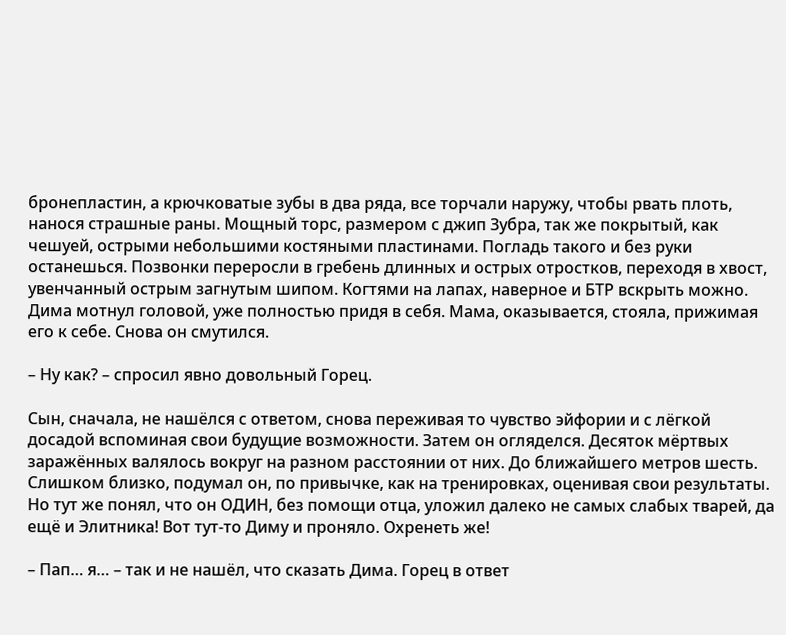бронепластин, а крючковатые зубы в два ряда, все торчали наружу, чтобы рвать плоть, нанося страшные раны. Мощный торс, размером с джип Зубра, так же покрытый, как чешуей, острыми небольшими костяными пластинами. Погладь такого и без руки останешься. Позвонки переросли в гребень длинных и острых отростков, переходя в хвост, увенчанный острым загнутым шипом. Когтями на лапах, наверное и БТР вскрыть можно. Дима мотнул головой, уже полностью придя в себя. Мама, оказывается, стояла, прижимая его к себе. Снова он смутился.

– Ну как? – спросил явно довольный Горец.

Сын, сначала, не нашёлся с ответом, снова переживая то чувство эйфории и с лёгкой досадой вспоминая свои будущие возможности. Затем он огляделся. Десяток мёртвых заражённых валялось вокруг на разном расстоянии от них. До ближайшего метров шесть. Слишком близко, подумал он, по привычке, как на тренировках, оценивая свои результаты. Но тут же понял, что он ОДИН, без помощи отца, уложил далеко не самых слабых тварей, да ещё и Элитника! Вот тут-то Диму и проняло. Охренеть же!

– Пап… я… – так и не нашёл, что сказать Дима. Горец в ответ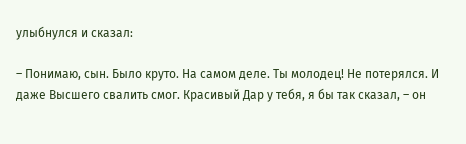улыбнулся и сказал:

– Понимаю, сын. Было круто. На самом деле. Ты молодец! Не потерялся. И даже Высшего свалить смог. Красивый Дар у тебя, я бы так сказал, – он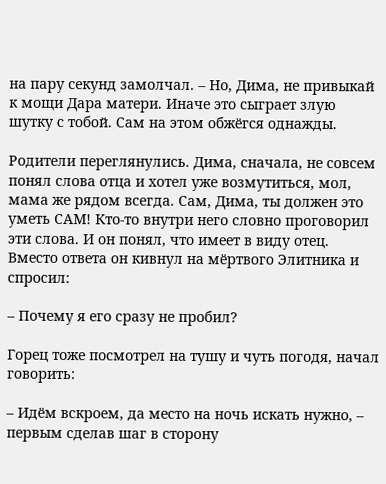на пару секунд замолчал. – Но, Дима, не привыкай к мощи Дара матери. Иначе это сыграет злую шутку с тобой. Сам на этом обжёгся однажды.

Родители переглянулись. Дима, сначала, не совсем понял слова отца и хотел уже возмутиться, мол, мама же рядом всегда. Сам, Дима, ты должен это уметь САМ! Кто-то внутри него словно проговорил эти слова. И он понял, что имеет в виду отец. Вместо ответа он кивнул на мёртвого Элитника и спросил:

– Почему я его сразу не пробил?

Горец тоже посмотрел на тушу и чуть погодя, начал говорить:

– Идём вскроем, да место на ночь искать нужно, – первым сделав шаг в сторону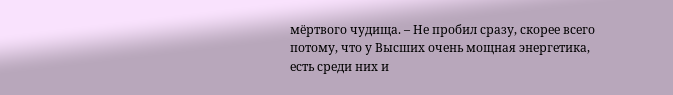мёртвого чудища. – Не пробил сразу, скорее всего потому, что у Высших очень мощная энергетика, есть среди них и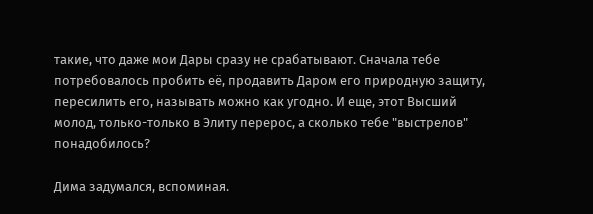такие, что даже мои Дары сразу не срабатывают. Сначала тебе потребовалось пробить её, продавить Даром его природную защиту, пересилить его, называть можно как угодно. И еще, этот Высший молод, только-только в Элиту перерос, а сколько тебе "выстрелов" понадобилось?

Дима задумался, вспоминая.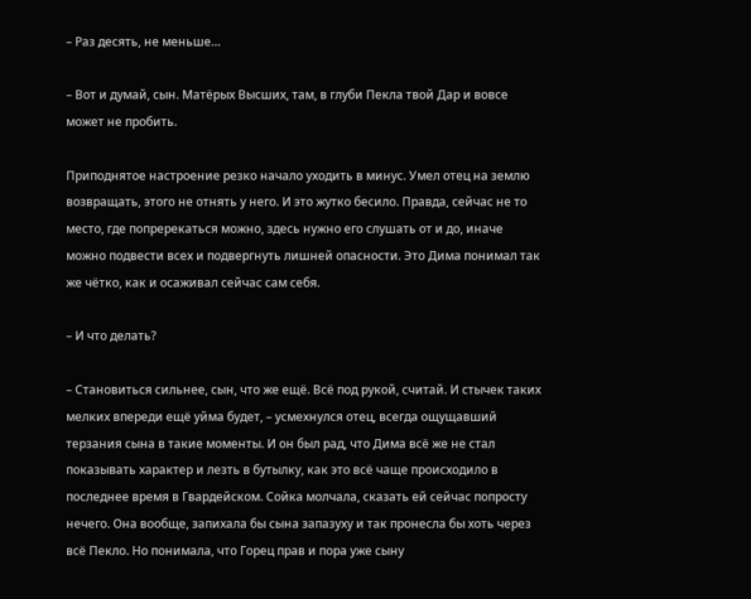– Раз десять, не меньше…

– Вот и думай, сын. Матёрых Высших, там, в глуби Пекла твой Дар и вовсе может не пробить.

Приподнятое настроение резко начало уходить в минус. Умел отец на землю возвращать, этого не отнять у него. И это жутко бесило. Правда, сейчас не то место, где попререкаться можно, здесь нужно его слушать от и до, иначе можно подвести всех и подвергнуть лишней опасности. Это Дима понимал так же чётко, как и осаживал сейчас сам себя.

– И что делать?

– Становиться сильнее, сын, что же ещё. Всё под рукой, считай. И стычек таких мелких впереди ещё уйма будет, – усмехнулся отец, всегда ощущавший терзания сына в такие моменты. И он был рад, что Дима всё же не стал показывать характер и лезть в бутылку, как это всё чаще происходило в последнее время в Гвардейском. Сойка молчала, сказать ей сейчас попросту нечего. Она вообще, запихала бы сына запазуху и так пронесла бы хоть через всё Пекло. Но понимала, что Горец прав и пора уже сыну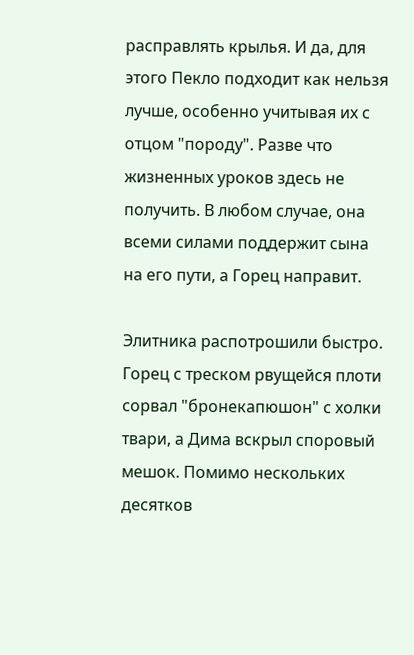расправлять крылья. И да, для этого Пекло подходит как нельзя лучше, особенно учитывая их с отцом "породу". Разве что жизненных уроков здесь не получить. В любом случае, она всеми силами поддержит сына на его пути, а Горец направит.

Элитника распотрошили быстро. Горец с треском рвущейся плоти сорвал "бронекапюшон" с холки твари, а Дима вскрыл споровый мешок. Помимо нескольких десятков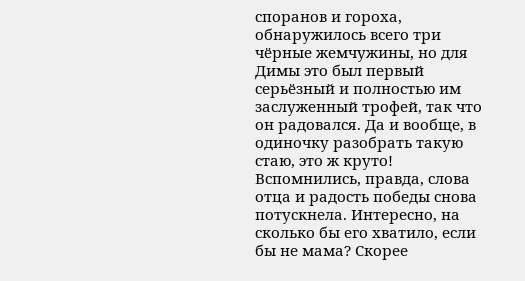споранов и гороха, обнаружилось всего три чёрные жемчужины, но для Димы это был первый серьёзный и полностью им заслуженный трофей, так что он радовался. Да и вообще, в одиночку разобрать такую стаю, это ж круто! Вспомнились, правда, слова отца и радость победы снова потускнела. Интересно, на сколько бы его хватило, если бы не мама? Скорее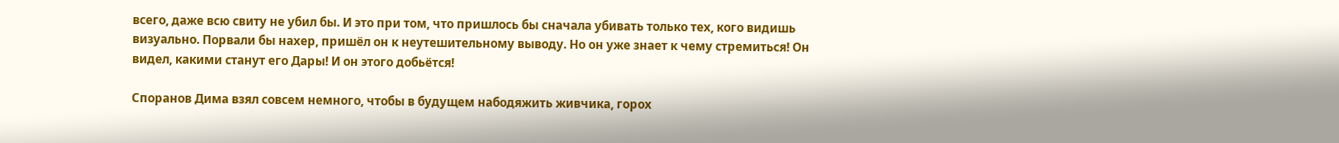всего, даже всю свиту не убил бы. И это при том, что пришлось бы сначала убивать только тех, кого видишь визуально. Порвали бы нахер, пришёл он к неутешительному выводу. Но он уже знает к чему стремиться! Он видел, какими станут его Дары! И он этого добьётся!

Споранов Дима взял совсем немного, чтобы в будущем набодяжить живчика, горох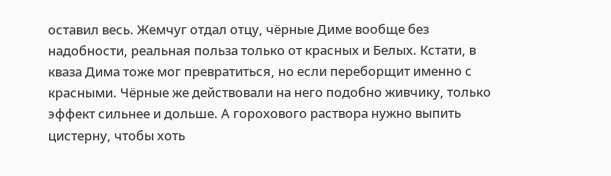оставил весь. Жемчуг отдал отцу, чёрные Диме вообще без надобности, реальная польза только от красных и Белых. Кстати, в кваза Дима тоже мог превратиться, но если переборщит именно с красными. Чёрные же действовали на него подобно живчику, только эффект сильнее и дольше. А горохового раствора нужно выпить цистерну, чтобы хоть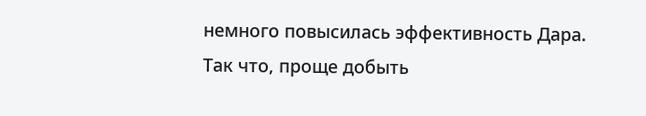немного повысилась эффективность Дара. Так что, проще добыть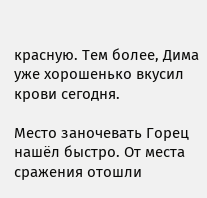красную. Тем более, Дима уже хорошенько вкусил крови сегодня.

Место заночевать Горец нашёл быстро. От места сражения отошли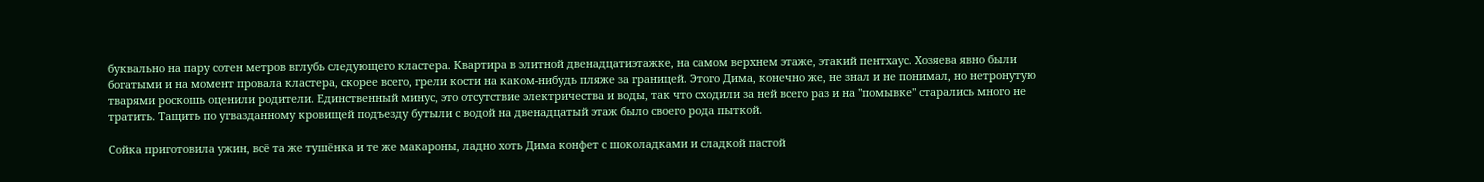буквально на пару сотен метров вглубь следующего кластера. Квартира в элитной двенадцатиэтажке, на самом верхнем этаже, этакий пентхаус. Хозяева явно были богатыми и на момент провала кластера, скорее всего, грели кости на каком-нибудь пляже за границей. Этого Дима, конечно же, не знал и не понимал, но нетронутую тварями роскошь оценили родители. Единственный минус, это отсутствие электричества и воды, так что сходили за ней всего раз и на "помывке" старались много не тратить. Тащить по угвазданному кровищей подъезду бутыли с водой на двенадцатый этаж было своего рода пыткой.

Сойка приготовила ужин, всё та же тушёнка и те же макароны, ладно хоть Дима конфет с шоколадками и сладкой пастой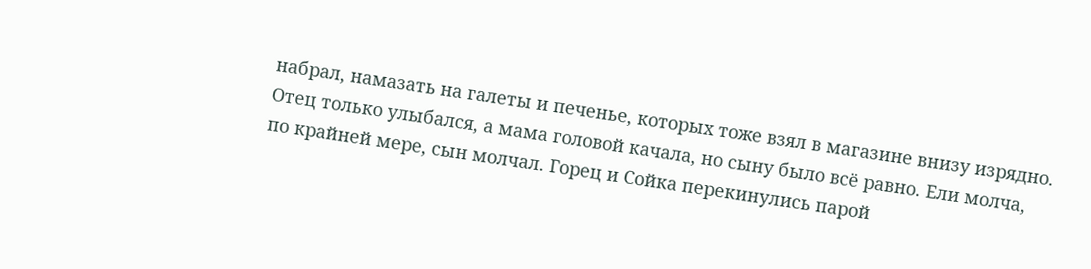набрал, намазать на галеты и печенье, которых тоже взял в магазине внизу изрядно. Отец только улыбался, а мама головой качала, но сыну было всё равно. Ели молча, по крайней мере, сын молчал. Горец и Сойка перекинулись парой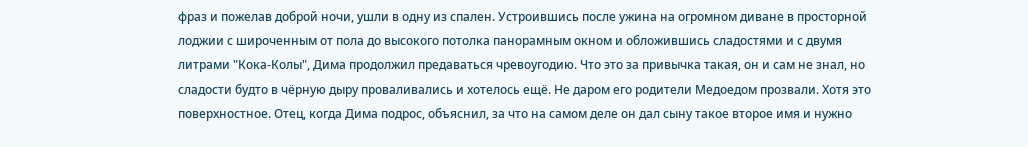фраз и пожелав доброй ночи, ушли в одну из спален. Устроившись после ужина на огромном диване в просторной лоджии с широченным от пола до высокого потолка панорамным окном и обложившись сладостями и с двумя литрами "Кока-Колы", Дима продолжил предаваться чревоугодию. Что это за привычка такая, он и сам не знал, но сладости будто в чёрную дыру проваливались и хотелось ещё. Не даром его родители Медоедом прозвали. Хотя это поверхностное. Отец, когда Дима подрос, объяснил, за что на самом деле он дал сыну такое второе имя и нужно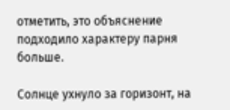отметить, это объяснение подходило характеру парня больше.

Солнце ухнуло за горизонт, на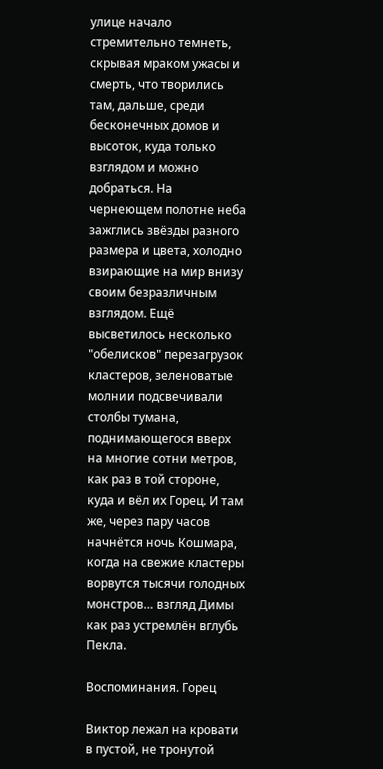улице начало стремительно темнеть, скрывая мраком ужасы и смерть, что творились там, дальше, среди бесконечных домов и высоток, куда только взглядом и можно добраться. На чернеющем полотне неба зажглись звёзды разного размера и цвета, холодно взирающие на мир внизу своим безразличным взглядом. Ещё высветилось несколько "обелисков" перезагрузок кластеров, зеленоватые молнии подсвечивали столбы тумана, поднимающегося вверх на многие сотни метров, как раз в той стороне, куда и вёл их Горец. И там же, через пару часов начнётся ночь Кошмара, когда на свежие кластеры ворвутся тысячи голодных монстров… взгляд Димы как раз устремлён вглубь Пекла.

Воспоминания. Горец

Виктор лежал на кровати в пустой, не тронутой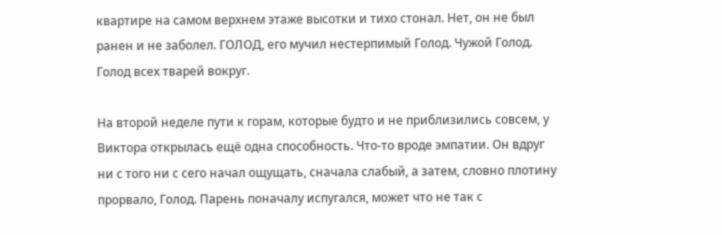квартире на самом верхнем этаже высотки и тихо стонал. Нет, он не был ранен и не заболел. ГОЛОД, его мучил нестерпимый Голод. Чужой Голод. Голод всех тварей вокруг.

На второй неделе пути к горам, которые будто и не приблизились совсем, у Виктора открылась ещё одна способность. Что-то вроде эмпатии. Он вдруг ни с того ни с сего начал ощущать, сначала слабый, а затем, словно плотину прорвало, Голод. Парень поначалу испугался, может что не так с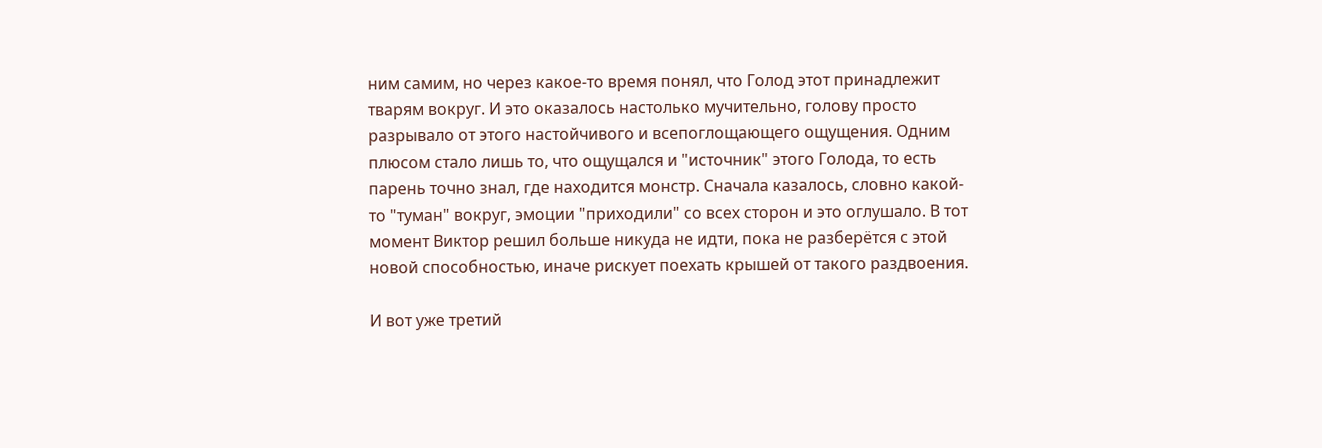ним самим, но через какое-то время понял, что Голод этот принадлежит тварям вокруг. И это оказалось настолько мучительно, голову просто разрывало от этого настойчивого и всепоглощающего ощущения. Одним плюсом стало лишь то, что ощущался и "источник" этого Голода, то есть парень точно знал, где находится монстр. Сначала казалось, словно какой-то "туман" вокруг, эмоции "приходили" со всех сторон и это оглушало. В тот момент Виктор решил больше никуда не идти, пока не разберётся с этой новой способностью, иначе рискует поехать крышей от такого раздвоения.

И вот уже третий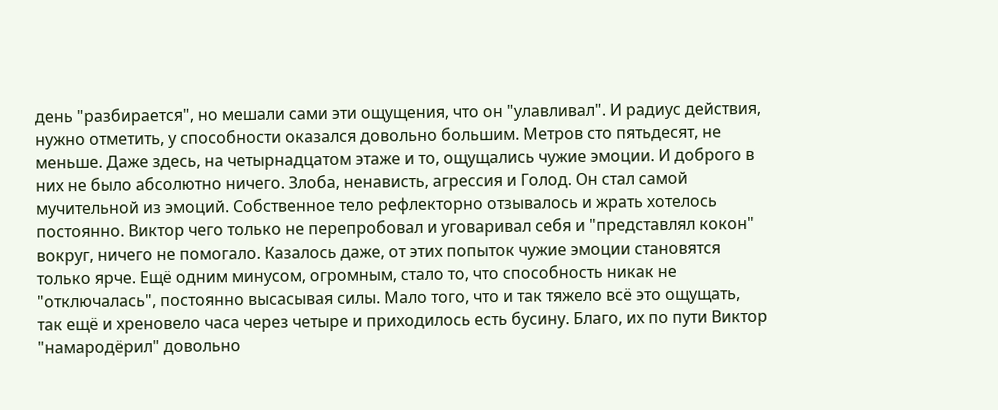день "разбирается", но мешали сами эти ощущения, что он "улавливал". И радиус действия, нужно отметить, у способности оказался довольно большим. Метров сто пятьдесят, не меньше. Даже здесь, на четырнадцатом этаже и то, ощущались чужие эмоции. И доброго в них не было абсолютно ничего. Злоба, ненависть, агрессия и Голод. Он стал самой мучительной из эмоций. Собственное тело рефлекторно отзывалось и жрать хотелось постоянно. Виктор чего только не перепробовал и уговаривал себя и "представлял кокон" вокруг, ничего не помогало. Казалось даже, от этих попыток чужие эмоции становятся только ярче. Ещё одним минусом, огромным, стало то, что способность никак не "отключалась", постоянно высасывая силы. Мало того, что и так тяжело всё это ощущать, так ещё и хреновело часа через четыре и приходилось есть бусину. Благо, их по пути Виктор "намародёрил" довольно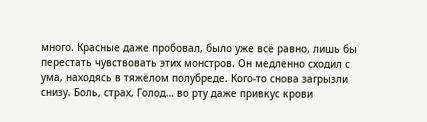много. Красные даже пробовал, было уже всё равно, лишь бы перестать чувствовать этих монстров. Он медленно сходил с ума, находясь в тяжёлом полубреде. Кого-то снова загрызли снизу. Боль, страх, Голод… во рту даже привкус крови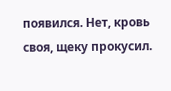появился. Нет, кровь своя, щеку прокусил.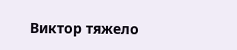Виктор тяжело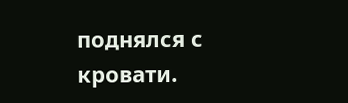поднялся с кровати.